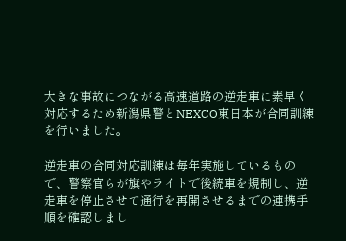大きな事故につながる高速道路の逆走車に素早く対応するため新潟県警とNEXCO東日本が合同訓練を行いました。

逆走車の合同対応訓練は毎年実施しているもので、警察官らが旗やライトで後続車を規制し、逆走車を停止させて通行を再開させるまでの連携手順を確認しまし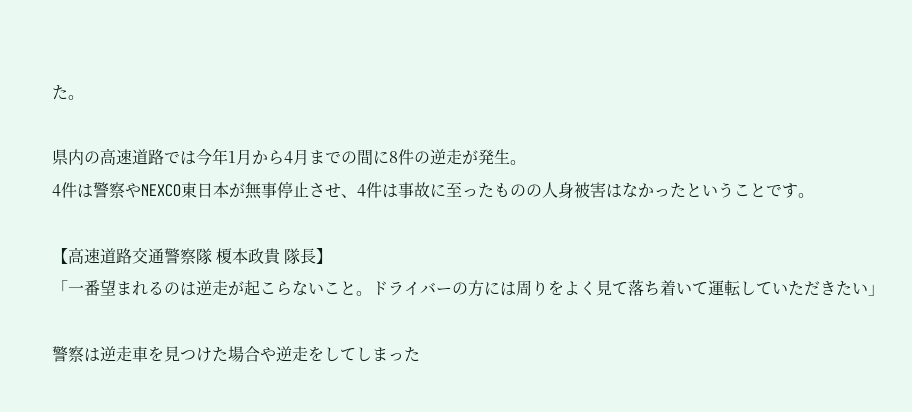た。

県内の高速道路では今年1月から4月までの間に8件の逆走が発生。
4件は警察やNEXCO東日本が無事停止させ、4件は事故に至ったものの人身被害はなかったということです。

【高速道路交通警察隊 榎本政貴 隊長】
「一番望まれるのは逆走が起こらないこと。ドライバーの方には周りをよく見て落ち着いて運転していただきたい」

警察は逆走車を見つけた場合や逆走をしてしまった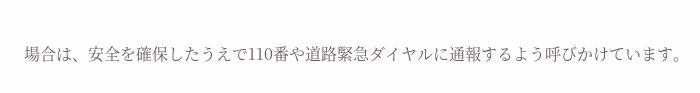場合は、安全を確保したうえで110番や道路緊急ダイヤルに通報するよう呼びかけています。